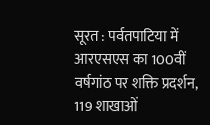सूरत : पर्वतपाटिया में आरएसएस का 100वीं वर्षगांठ पर शक्ति प्रदर्शन, 119 शाखाओं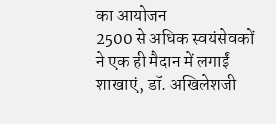का आयोजन
2500 से अधिक स्वयंसेवकों ने एक ही मैदान में लगाईं शाखाएं, डॉ. अखिलेशजी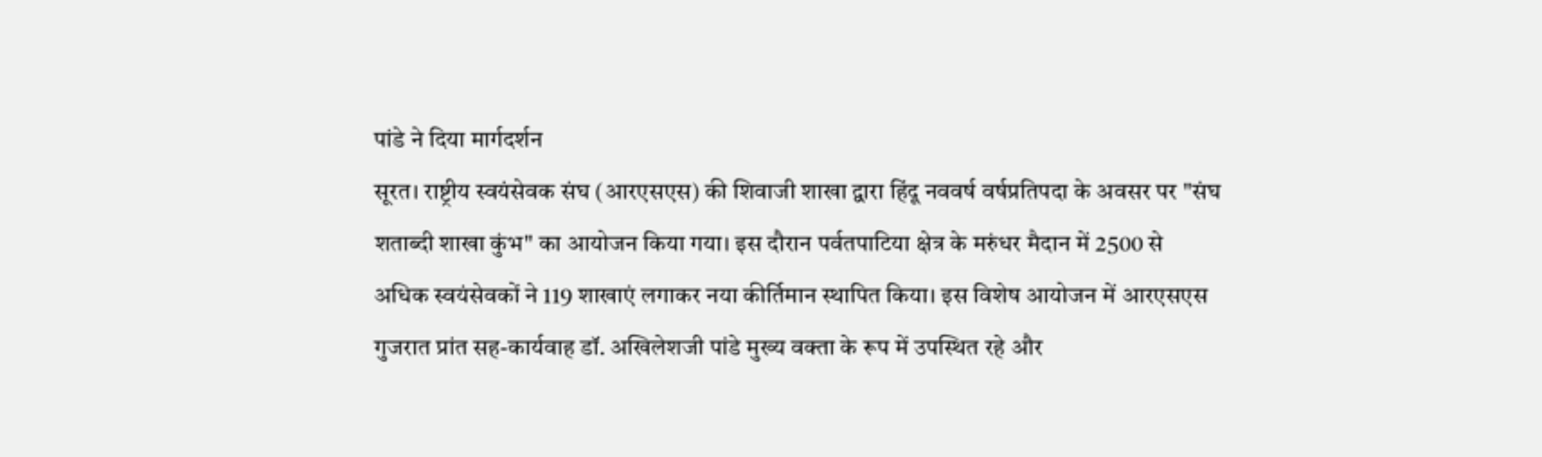पांडे ने दिया मार्गदर्शन
सूरत। राष्ट्रीय स्वयंसेवक संघ (आरएसएस) की शिवाजी शाखा द्वारा हिंदू नववर्ष वर्षप्रतिपदा के अवसर पर "संघ शताब्दी शाखा कुंभ" का आयोजन किया गया। इस दौरान पर्वतपाटिया क्षेत्र के मरुंधर मैदान में 2500 से अधिक स्वयंसेवकों ने 119 शाखाएं लगाकर नया कीर्तिमान स्थापित किया। इस विशेष आयोजन में आरएसएस गुजरात प्रांत सह-कार्यवाह डॉ. अखिलेशजी पांडे मुख्य वक्ता के रूप में उपस्थित रहे और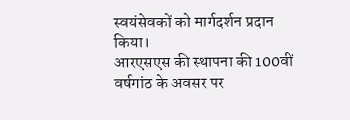स्वयंसेवकों को मार्गदर्शन प्रदान किया।
आरएसएस की स्थापना की 100वीं वर्षगांठ के अवसर पर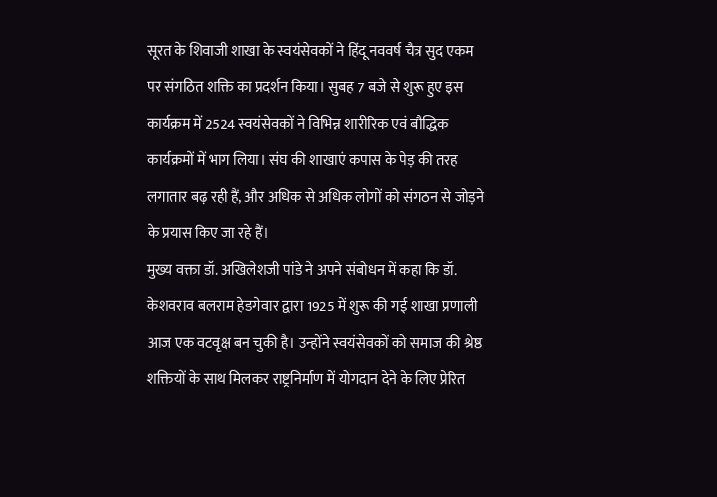सूरत के शिवाजी शाखा के स्वयंसेवकों ने हिंदू नववर्ष चैत्र सुद एकम पर संगठित शक्ति का प्रदर्शन किया। सुबह 7 बजे से शुरू हुए इस कार्यक्रम में 2524 स्वयंसेवकों ने विभिन्न शारीरिक एवं बौद्धिक कार्यक्रमों में भाग लिया। संघ की शाखाएं कपास के पेड़ की तरह लगातार बढ़ रही हैं, और अधिक से अधिक लोगों को संगठन से जोड़ने के प्रयास किए जा रहे हैं।
मुख्य वक्ता डॉ. अखिलेशजी पांडे ने अपने संबोधन में कहा कि डॉ. केशवराव बलराम हेडगेवार द्वारा 1925 में शुरू की गई शाखा प्रणाली आज एक वटवृक्ष बन चुकी है। उन्होंने स्वयंसेवकों को समाज की श्रेष्ठ शक्तियों के साथ मिलकर राष्ट्रनिर्माण में योगदान देने के लिए प्रेरित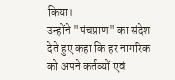किया।
उन्होंने "पंचप्राण" का संदेश देते हुए कहा कि हर नागरिक को अपने कर्तव्यों एवं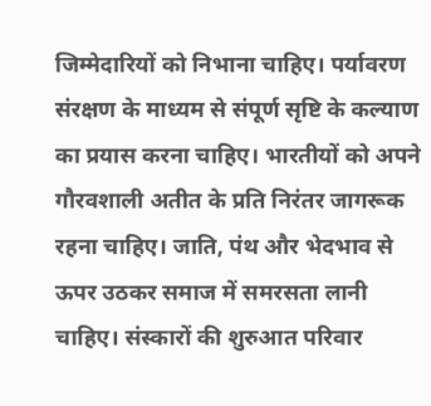जिम्मेदारियों को निभाना चाहिए। पर्यावरण संरक्षण के माध्यम से संपूर्ण सृष्टि के कल्याण का प्रयास करना चाहिए। भारतीयों को अपने गौरवशाली अतीत के प्रति निरंतर जागरूक रहना चाहिए। जाति, पंथ और भेदभाव से ऊपर उठकर समाज में समरसता लानी चाहिए। संस्कारों की शुरुआत परिवार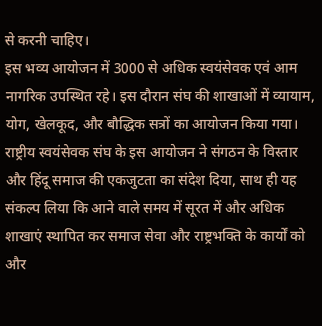से करनी चाहिए।
इस भव्य आयोजन में 3000 से अधिक स्वयंसेवक एवं आम नागरिक उपस्थित रहे। इस दौरान संघ की शाखाओं में व्यायाम, योग, खेलकूद, और बौद्धिक सत्रों का आयोजन किया गया।
राष्ट्रीय स्वयंसेवक संघ के इस आयोजन ने संगठन के विस्तार और हिंदू समाज की एकजुटता का संदेश दिया, साथ ही यह संकल्प लिया कि आने वाले समय में सूरत में और अधिक शाखाएं स्थापित कर समाज सेवा और राष्ट्रभक्ति के कार्यों को और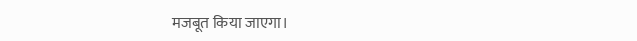मजबूत किया जाएगा।